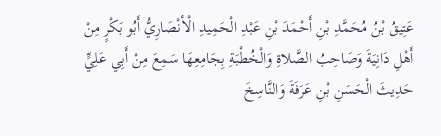عَتِيقُ بْنُ مُحَمَّدِ بْنِ أَحْمَدَ بْنِ عَبْدِ الْحَمِيدِ الْأنْصَارِيُّ أَبُو بَكْرٍ مِنْ أَهْلِ دَانِيَةَ وَصَاحِبُ الصَّلاةِ وَالْخُطْبَةِ بِجَامِعِهَا سَمِعَ مِنْ أَبِي عَلِيٍّ حَدِيثَ الْحَسَنِ بْنِ عَرَفَةَ وَالنَّاسِخَ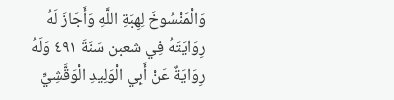وَالْمَنْسُوخَ لِهِبَةِ اللَّهِ وَأَجَازَ لَهُ رِوَايَتَهُ فِي شعبن سَنَةَ ٤٩١ وَلَهُ رِوَايَةٌ عَنْ أَبِي الْوَلِيدِ الْوَقَّشِيِّ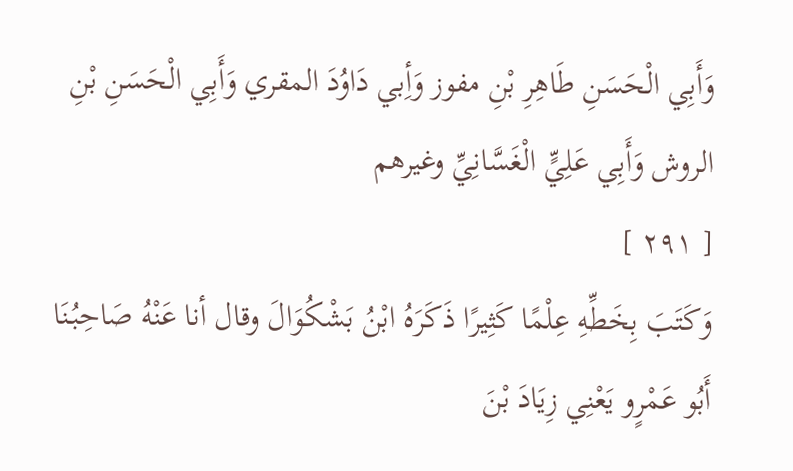وَأَبِي الْحَسَنِ طَاهِرِ بْنِ مفوز وَأِبي دَاوُدَ المقري وَأَبِي الْحَسَنِ بْنِ الروش وَأَبِي عَلِيٍّ الْغَسَّانِيِّ وغيرهم
[ ٢٩١ ]
وَكَتَبَ بِخَطِّهِ عِلْمًا كَثِيرًا ذَكَرَهُ ابْنُ بَشْكُوَالَ وقال أنا عَنْهُ صَاحِبُنَا أَبُو عَمْرٍو يَعْنِي زِيَادَ بْنَ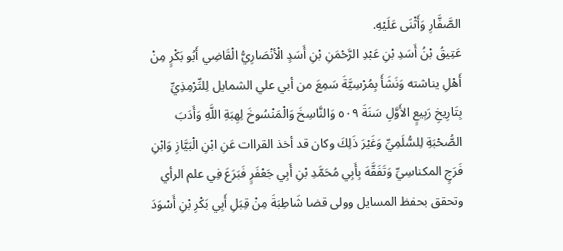الصَّفَّارِ وَأَثْنَى عَلَيْهِ.
عَتِيقُ بْنُ أَسَدِ بْنِ عَبْدِ الرَّحْمَنِ بْنِ أَسَدٍ الْأنْصَارِيُّ الْقَاضِي أَبُو بَكْرٍ مِنْ أَهْلِ يناشته وَنَشَأَ بِمُرْسِيَّةَ سَمِعَ من أبي علي الشمايل لِلتِّرْمِذِيِّ بِتَارِيخِ رَبِيعٍ الأَوَّلِ سَنَةَ ٥٠٩ وَالنَّاسِخَ وَالْمَنْسُوخَ لِهِبَةِ اللَّهِ وَأَدَبَ الصُّحْبَةِ لِلسُّلَمِيِّ وَغَيْرَ ذَلِكَ وكان قد أخذ القراات عَنِ ابْنِ الْبَيَّازِ وَابْنِ فَرَجٍ المكناسِيِّ وَتَفَقَّهَ بِأَبِي مُحَمَّدِ بْنِ أَبِي جَعْفَرٍ فَبَرَعَ فِي علم الرأي وتحقق بحفظ المسايل وولى قضا شَاطِبَةَ مِنْ قِبَلِ أَبِي بَكْرِ بْنِ أَسْوَدَ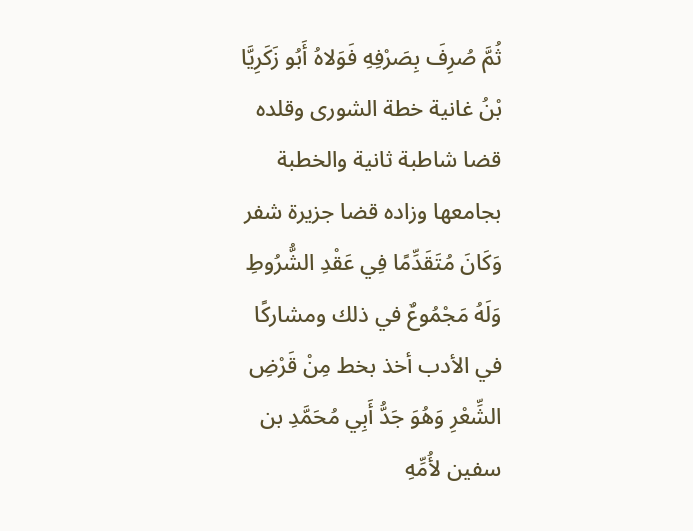ثُمَّ صُرِفَ بِصَرْفِهِ فَوَلاهُ أَبُو زَكَرِيَّا بْنُ غانية خطة الشورى وقلده قضا شاطبة ثانية والخطبة بجامعها وزاده قضا جزيرة شفر وَكَانَ مُتَقَدِّمًا فِي عَقْدِ الشُّرُوطِ وَلَهُ مَجْمُوعٌ في ذلك ومشاركًا في الأدب أخذ بخط مِنْ قَرْضِ الشِّعْرِ وَهُوَ جَدُّ أَبِي مُحَمَّدِ بن سفين لأُمِّهِ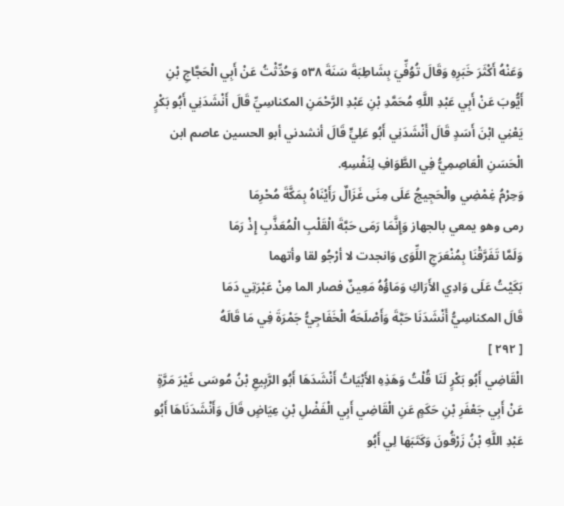وَعَنْهُ أَكْثَرَ خَبَرِهِ وَقَالَ تُوُفِّيَ بِشَاطِبَةَ سَنَةَ ٥٣٨ وَحُدِّثْتُ عَنْ أَبِي الْحَجَّاجِ بْنِ أَيُّوبَ عَنْ أَبِي عَبْدِ اللَّهِ مُحَمَّدِ بْنِ عَبْدِ الرَّحْمَنِ المكناسِيِّ قَالَ أَنْشَدَنِي أَبُو بَكْرٍ يَعْنِي ابْنَ أَسَدٍ قَالَ أَنْشَدَنِي أَبُو عَلِيٍّ قَالَ أنشدني أبو الحسين عاصم ابن الْحَسَنِ الْعَاصِمِيُّ فِي الطَّوَافِ لِنَفْسِهِ.
وَحِرْمُ غِمْضِي والْحَجِيجُ عَلَى مِنَى غَزَالٌ رَأَيْنَاهُ بِمَكَّةَ مُحْرِمَا
رمى وهو يمعي بالجهاز وَإِنَّمَا رَمَى حَبَّةَ الْقَلْبِ الْمُعَذَّبِ إِذْ رَمَا
وَلَمَّا تَفَرَّقْنَا بِمُنْعَرَجِ اللِّوَى وَانجدت لا أرْجُو لقا وأتهما
بَكَيْتُ عَلَى وَادِي الأَرَاكِ وَمَاؤُهُ مَعِينٌ فصار الما مِنْ عَبْرَتِي دَمَا
قَالَ المكناسِيُّ أَنْشَدَنَا حَبَّةَ وَأَصْلَحَهُ الْخَفَاجِيُّ جَمْرَةَ فِي مَا قَالَهُ
[ ٢٩٢ ]
الْقَاضِي أَبُو بَكْرٍ لَنَا قُلْتُ وَهَذِهِ الأَبْيَاتُ أَنْشَدَهَا أَبُو الرَّبِيعِ بْنُ مُوسَى غَيْرَ مَرَّةٍ عَنْ أَبِي جَعْفَرِ بْنِ حَكَمٍ عَنِ الْقَاضِي أَبِي الْفَضْلِ بْنِ عِيَاضٍ قَالَ وَأَنْشَدَنَاهَا أَبُو عَبْدِ اللَّهِ بْنُ زَرْقُونَ وَكَتَبَهَا لِي أَبُو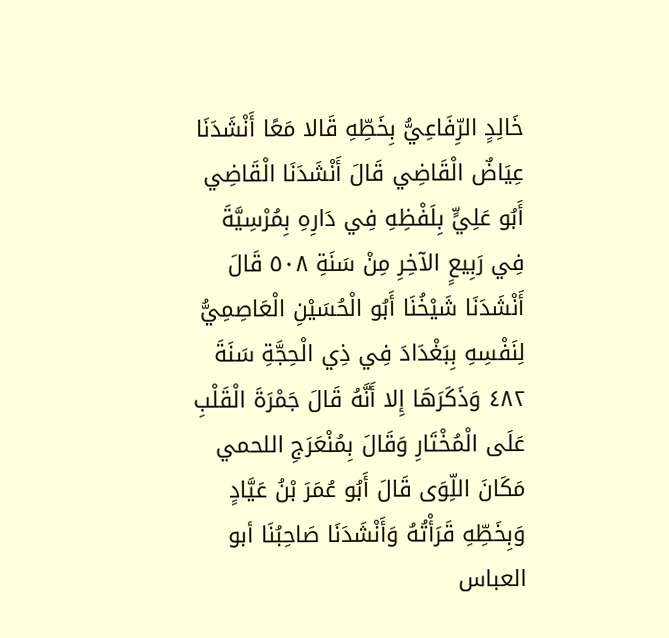خَالِدٍ الرِّفَاعِيُّ بِخَطِّهِ قَالا مَعًا أَنْشَدَنَا عِيَاضٌ الْقَاضِي قَالَ أَنْشَدَنَا الْقَاضِي أَبُو عَلِيٍّ بِلَفْظِهِ فِي دَارِهِ بِمُرْسِيَّةَ فِي رَبِيعٍ الآخِرِ مِنْ سَنَةِ ٥٠٨ قَالَ أَنْشَدَنَا شَيْخُنَا أَبُو الْحُسَيْنِ الْعَاصِمِيُّ لِنَفْسِهِ بِبَغْدَادَ فِي ذِي الْحِجَّةِ سَنَةَ ٤٨٢ وَذَكَرَهَا إِلا أَنَّهُ قَالَ جَمْرَةَ الْقَلْبِ عَلَى الْمُخْتَارِ وَقَالَ بِمُنْعَرَجِ اللحمي مَكَانَ اللِّوَى قَالَ أَبُو عُمَرَ بْنُ عَيَّادٍ وَبِخَطِّهِ قَرَأْتُهُ وَأَنْشَدَنَا صَاحِبُنَا أبو العباس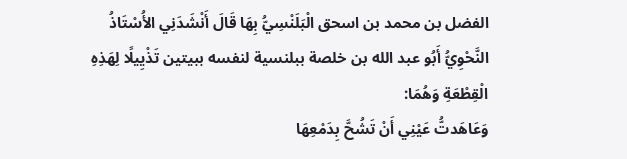الفضل بن محمد بن اسحق الْبَلَنْسِيُّ بِهَا قَالَ أَنْشَدَنِي الأُسْتَاذُ النَّحْوِيُّ أَبُو عبد الله بن خلصة ببلنسية لنفسه ببيتين تَذْيِيلًا لِهَذِهِ الْقِطْعَةِ وَهُمَا:
وَعَاهَدتُّ عَيْنِي أَنْ تَشُحَّ بِدَمْعِهَا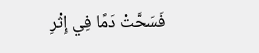فَسَحَّتْ دَمًا فِي إِثْرِ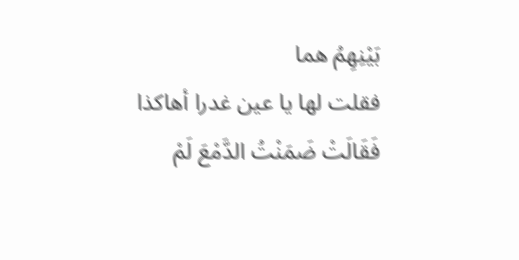بَيْنِهِمُ هما
فقلت لها يا عين غدرا أهاكذا فَقَالَتْ ضَمَنْتُ الدَّمْعَ لَمْ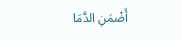أَضْمَنِ الدَّمَا